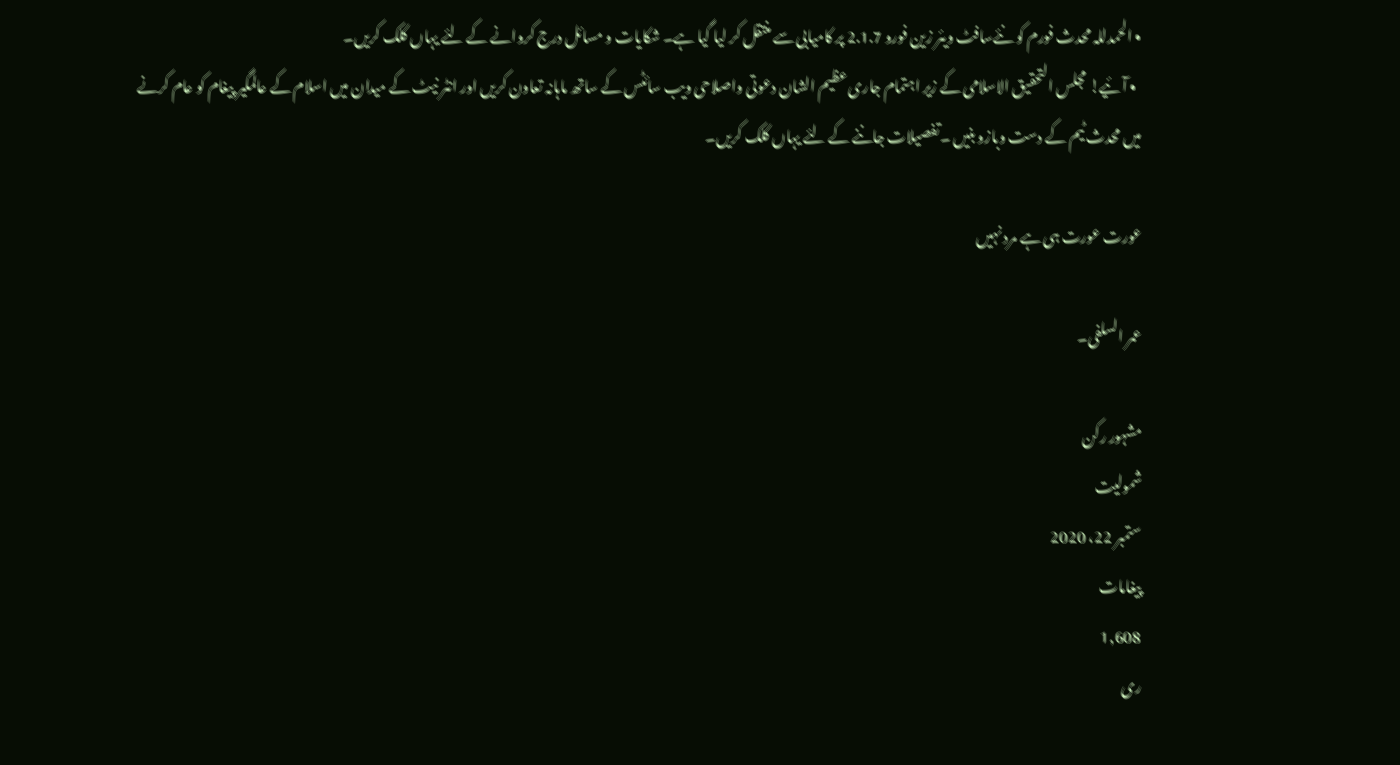• الحمدللہ محدث فورم کو نئےسافٹ ویئر زین فورو 2.1.7 پر کامیابی سے منتقل کر لیا گیا ہے۔ شکایات و مسائل درج کروانے کے لئے یہاں کلک کریں۔
  • آئیے! مجلس التحقیق الاسلامی کے زیر اہتمام جاری عظیم الشان دعوتی واصلاحی ویب سائٹس کے ساتھ ماہانہ تعاون کریں اور انٹر نیٹ کے میدان میں اسلام کے عالمگیر پیغام کو عام کرنے میں محدث ٹیم کے دست وبازو بنیں ۔تفصیلات جاننے کے لئے یہاں کلک کریں۔

عورت عورت ہی ہے مرد نہیں

عمر السلفی۔

مشہور رکن
شمولیت
ستمبر 22، 2020
پیغامات
1,608
ری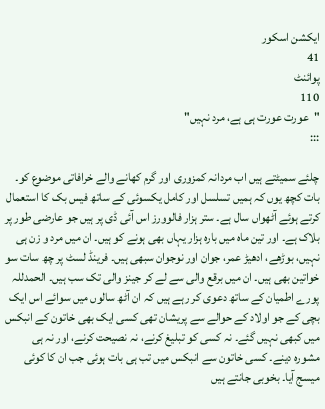ایکشن اسکور
41
پوائنٹ
110
"عورت عورت ہی ہے، مرد نہیں"
:::

چلئے سمیٹتے ہیں اب مردانہ کمزوری اور گرم کھانے والے خرافاتی موضوع کو۔ بات کچھ یوں کہ ہمیں تسلسل اور کامل یکسوئی کے ساتھ فیس بک کا استعمال کرتے ہوئے آٹھواں سال ہے۔ ستر ہزار فالوورز اس آئی ڈی پر ہیں جو عارضی طور پر بلاک ہے۔ اور تین ماہ میں بارہ ہزار یہاں بھی ہونے کو ہیں۔ ان میں مرد و زن ہی نہیں، بوڑھے، ادھیڑ عمر، جوان اور نوجوان سبھی ہیں۔ فرینڈ لسٹ پر چھ سات سو خواتین بھی ہیں۔ ان میں برقع والی سے لے کر جینز والی تک سب ہیں۔ الحمدللہ پورے اطمیان کے ساتھ دعوی کر رہے ہیں کہ ان آٹھ سالوں میں سوائے اس ایک بچی کے جو اولاد کے حوالے سے پریشان تھی کسی ایک بھی خاتون کے انبکس میں کبھی نہیں گئے۔ نہ کسی کو تبلیغ کرنے، نہ نصیحت کرنے، اور نہ ہی مشورہ دینے۔ کسی خاتون سے انبکس میں تب ہی بات ہوئی جب ان کا کوئی میسج آیا۔ بخوبی جانتے ہیں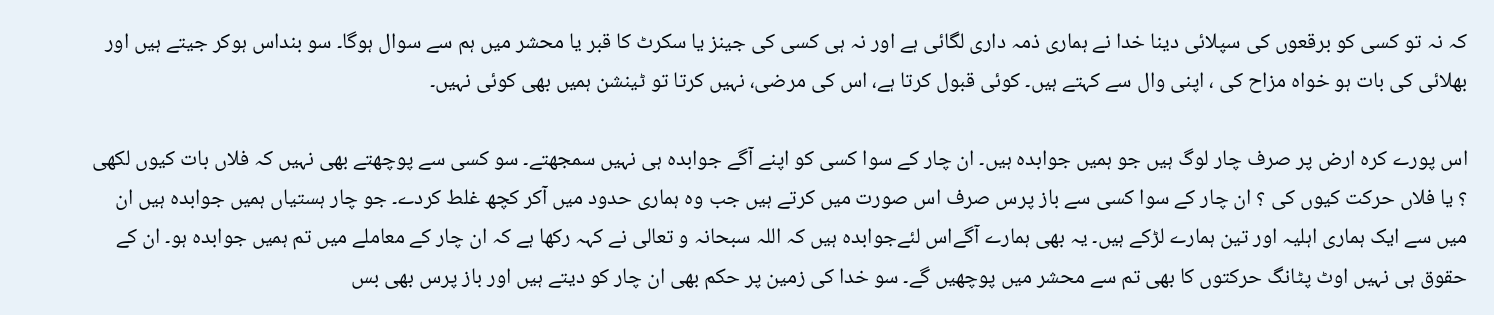کہ نہ تو کسی کو برقعوں کی سپلائی دینا خدا نے ہماری ذمہ داری لگائی ہے اور نہ ہی کسی کی جینز یا سکرٹ کا قبر یا محشر میں ہم سے سوال ہوگا۔ سو بنداس ہوکر جیتے ہیں اور بھلائی کی بات ہو خواہ مزاح کی ، اپنی وال سے کہتے ہیں۔ کوئی قبول کرتا ہے، اس کی مرضی، نہیں کرتا تو ٹینشن ہمیں بھی کوئی نہیں۔

اس پورے کرہ ارض پر صرف چار لوگ ہیں جو ہمیں جوابدہ ہیں۔ ان چار کے سوا کسی کو اپنے آگے جوابدہ ہی نہیں سمجھتے۔ سو کسی سے پوچھتے بھی نہیں کہ فلاں بات کیوں لکھی ؟ یا فلاں حرکت کیوں کی ؟ ان چار کے سوا کسی سے باز پرس صرف اس صورت میں کرتے ہیں جب وہ ہماری حدود میں آکر کچھ غلط کردے۔ جو چار ہستیاں ہمیں جوابدہ ہیں ان میں سے ایک ہماری اہلیہ اور تین ہمارے لڑکے ہیں۔ یہ بھی ہمارے آگےاس لئےجوابدہ ہیں کہ اللہ سبحانہ و تعالی نے کہہ رکھا ہے کہ ان چار کے معاملے میں تم ہمیں جوابدہ ہو۔ ان کے حقوق ہی نہیں اوٹ پٹانگ حرکتوں کا بھی تم سے محشر میں پوچھیں گے۔ سو خدا کی زمین پر حکم بھی ان چار کو دیتے ہیں اور باز پرس بھی بس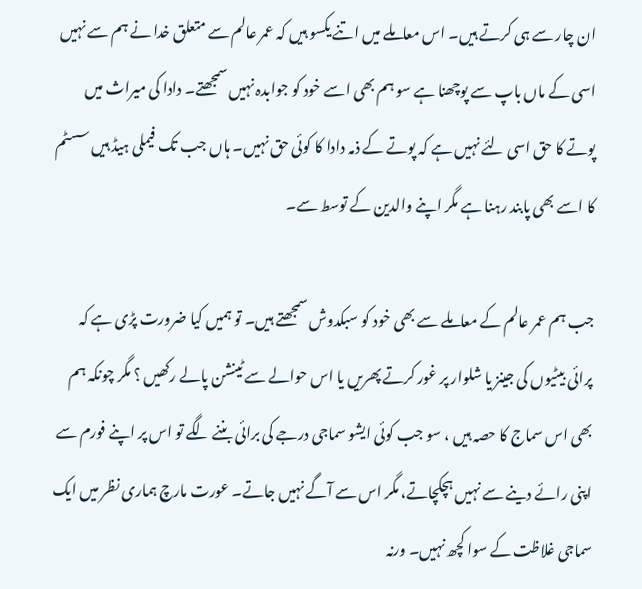ان چار سے ہی کرتے ہیں۔ اس معاملے میں اتنے یکسو ہیں کہ عمر عالم سے متعلق خدا نے ہم سے نہیں اسی کے ماں باپ سے پوچھنا ہے سو ہم بھی اسے خود کو جوابدہ نہیں سمجھتے۔ دادا کی میراث میں پوتے کا حق اسی لئے نہیں ہے کہ پوتے کے ذمہ دادا کا کوئی حق نہیں۔ ہاں جب تک فیملی ہیڈ ہیں سسٹم کا اسے بھی پابند رہنا ہے مگر اپنے والدین کے توسط سے۔

جب ہم عمر عالم کے معاملے سے بھی خود کو سبکدوش سمجھتے ہیں۔ تو ہمیں کیا ضرورت پڑی ہے کہ پرائی بیٹیوں کی جینز یا شلوار پر غور کرتے پھریں یا اس حوالے سے ٹینشن پالے رکھیں ؟ مگر چونکہ ہم بھی اس سماج کا حصہ ہیں ، سو جب کوئی ایشو سماجی درجے کی برائی بننے لگے تو اس پر اپنے فورم سے اپنی رائے دینے سے نہیں ہچکچاتے، مگر اس سے آگے نہیں جاتے۔ عورت مارچ ہماری نظر میں ایک سماجی غلاظت کے سوا کچھ نہیں۔ ورنہ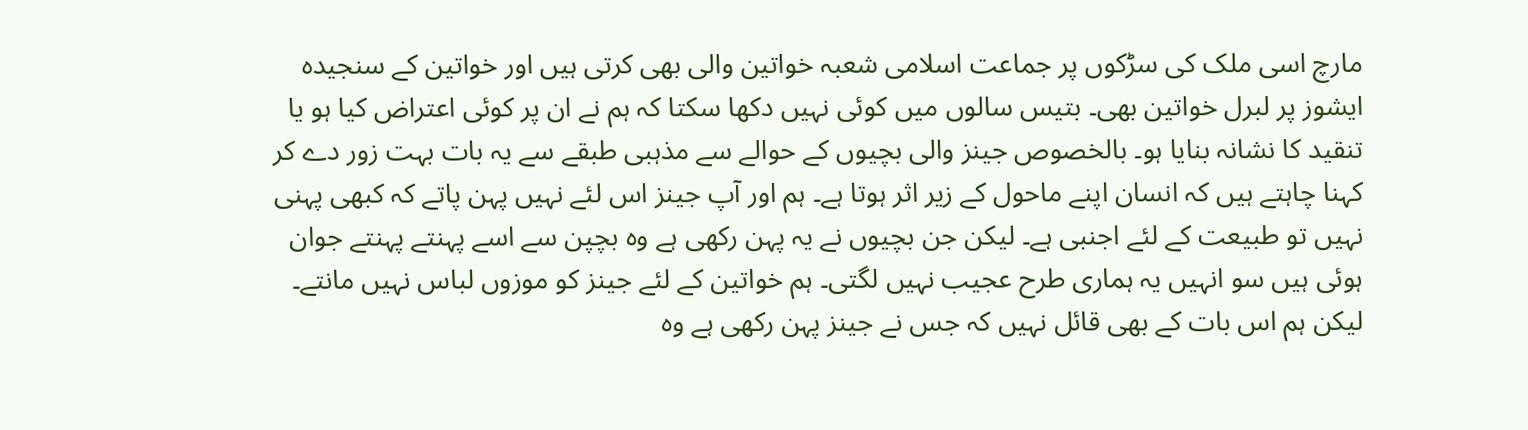مارچ اسی ملک کی سڑکوں پر جماعت اسلامی شعبہ خواتین والی بھی کرتی ہیں اور خواتین کے سنجیدہ ایشوز پر لبرل خواتین بھی۔ بتیس سالوں میں کوئی نہیں دکھا سکتا کہ ہم نے ان پر کوئی اعتراض کیا ہو یا تنقید کا نشانہ بنایا ہو۔ بالخصوص جینز والی بچیوں کے حوالے سے مذہبی طبقے سے یہ بات بہت زور دے کر کہنا چاہتے ہیں کہ انسان اپنے ماحول کے زیر اثر ہوتا ہے۔ ہم اور آپ جینز اس لئے نہیں پہن پاتے کہ کبھی پہنی نہیں تو طبیعت کے لئے اجنبی ہے۔ لیکن جن بچیوں نے یہ پہن رکھی ہے وہ بچپن سے اسے پہنتے پہنتے جوان ہوئی ہیں سو انہیں یہ ہماری طرح عجیب نہیں لگتی۔ ہم خواتین کے لئے جینز کو موزوں لباس نہیں مانتے۔ لیکن ہم اس بات کے بھی قائل نہیں کہ جس نے جینز پہن رکھی ہے وہ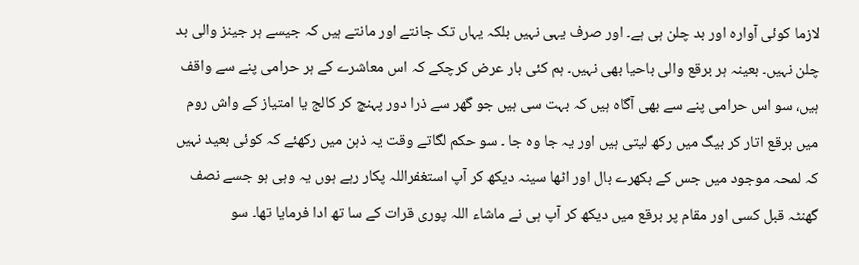لازما کوئی آوارہ اور بد چلن ہی ہے۔ اور صرف یہی نہیں بلکہ یہاں تک جانتے اور مانتے ہیں کہ جیسے ہر جینز والی بد چلن نہیں۔ بعینہ ہر برقع والی باحیا بھی نہیں۔ ہم کئی بار عرض کرچکے کہ اس معاشرے کے ہر حرامی پنے سے واقف ہیں، سو اس حرامی پنے سے بھی آگاہ ہیں کہ بہت سی ہیں جو گھر سے ذرا دور پہنچ کر کالج یا امتیاز کے واش روم میں برقع اتار کر بیگ میں رکھ لیتی ہیں اور یہ جا وہ جا ۔ سو حکم لگاتے وقت یہ ذہن میں رکھئے کہ کوئی بعید نہیں کہ لمحہ موجود میں جس کے بکھرے بال اور اٹھا سینہ دیکھ کر آپ استغفراللہ پکار رہے ہوں یہ وہی ہو جسے نصف گھنٹہ قبل کسی اور مقام پر برقع میں دیکھ کر آپ ہی نے ماشاء اللہ پوری قرات کے سا تھ ادا فرمایا تھا۔ سو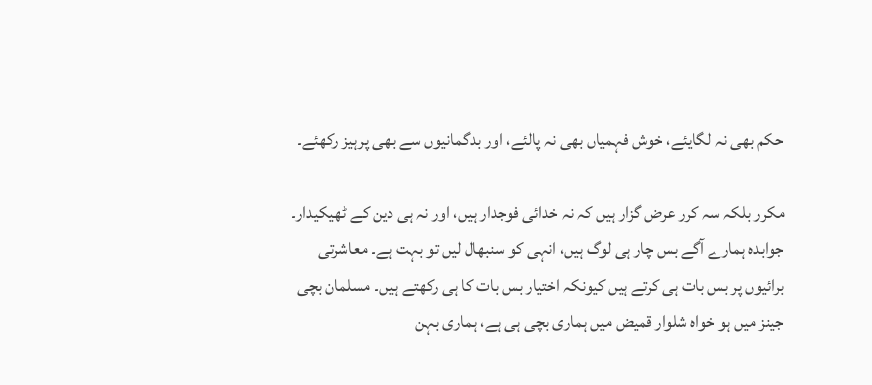حکم بھی نہ لگایئے، خوش فہمیاں بھی نہ پالئے، اور بدگمانیوں سے بھی پرہیز رکھئے۔

مکرر بلکہ سہ کرر عرض گزار ہیں کہ نہ خدائی فوجدار ہیں، اور نہ ہی دین کے ٹھیکیدار۔ جوابدہ ہمارے آگے بس چار ہی لوگ ہیں، انہی کو سنبھال لیں تو بہت ہے۔ معاشرتی برائیوں پر بس بات ہی کرتے ہیں کیونکہ اختیار بس بات کا ہی رکھتے ہیں۔ مسلمان بچی جینز میں ہو خواہ شلوار قمیض میں ہماری بچی ہی ہے، ہماری بہن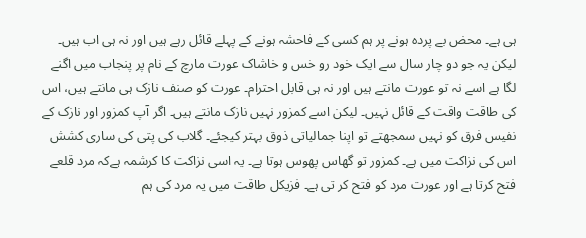ہی ہے۔ محض بے پردہ ہونے پر ہم کسی کے فاحشہ ہونے کے پہلے قائل رہے ہیں اور نہ ہی اب ہیں۔ لیکن یہ جو دو چار سال سے ایک خود رو خس و خاشاک عورت مارچ کے نام پر پنجاب میں اگنے لگا ہے اسے نہ تو عورت مانتے ہیں اور نہ ہی قابل احترام۔ عورت کو صنف نازک ہی مانتے ہیں، اس کی طاقت واقت کے قائل نہیں۔ لیکن اسے کمزور نہیں نازک مانتے ہیں۔ اگر آپ کمزور اور نازک کے نفیس فرق کو نہیں سمجھتے تو اپنا جمالیاتی ذوق بہتر کیجئے۔ گلاب کی پتی کی ساری کشش اس کی نزاکت میں ہے۔ کمزور تو گھاس پھوس ہوتا ہے۔ یہ اسی نزاکت کا کرشمہ ہےکہ مرد قلعے فتح کرتا ہے اور عورت مرد کو فتح کر تی ہے۔ فزیکل طاقت میں یہ مرد کی ہم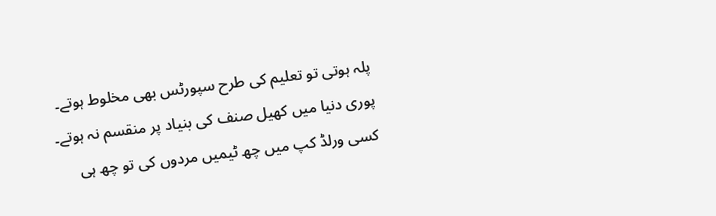پلہ ہوتی تو تعلیم کی طرح سپورٹس بھی مخلوط ہوتے۔ پوری دنیا میں کھیل صنف کی بنیاد پر منقسم نہ ہوتے۔ کسی ورلڈ کپ میں چھ ٹیمیں مردوں کی تو چھ ہی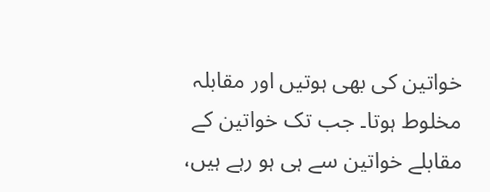خواتین کی بھی ہوتیں اور مقابلہ مخلوط ہوتا۔ جب تک خواتین کے مقابلے خواتین سے ہی ہو رہے ہیں،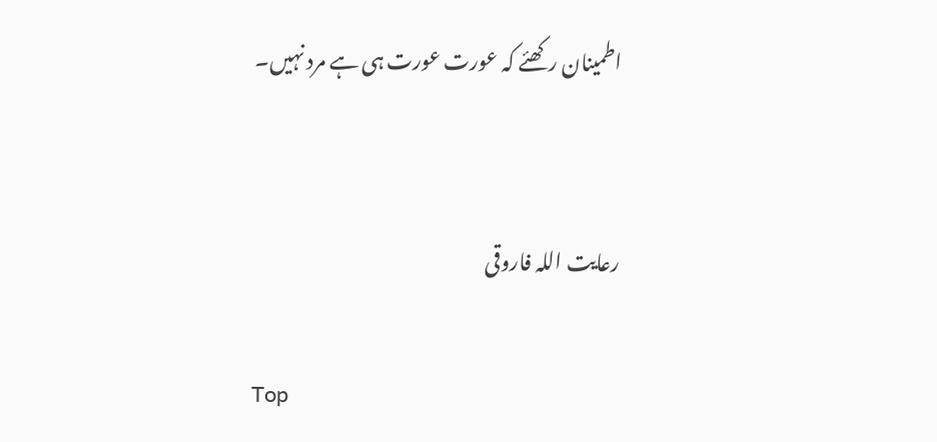اطمینان رکھئے کہ عورت عورت ہی ہے مرد نہیں۔


رعایت اللہ فاروقی

Top